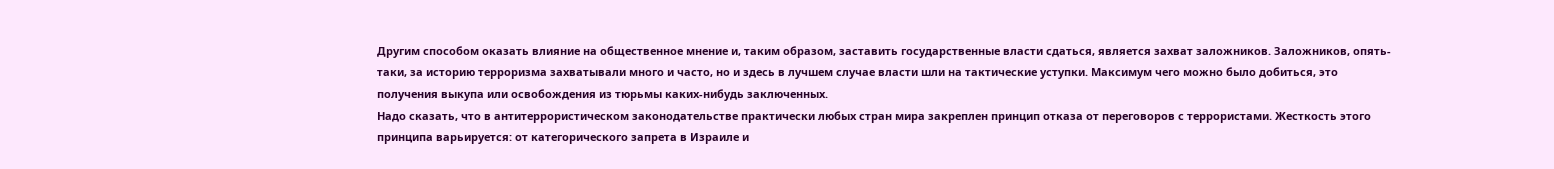Другим способом оказать влияние на общественное мнение и, таким образом, заставить государственные власти сдаться, является захват заложников. Заложников, опять-таки, за историю терроризма захватывали много и часто, но и здесь в лучшем случае власти шли на тактические уступки. Максимум чего можно было добиться, это получения выкупа или освобождения из тюрьмы каких-нибудь заключенных.
Надо сказать, что в антитеррористическом законодательстве практически любых стран мира закреплен принцип отказа от переговоров с террористами. Жесткость этого принципа варьируется: от категорического запрета в Израиле и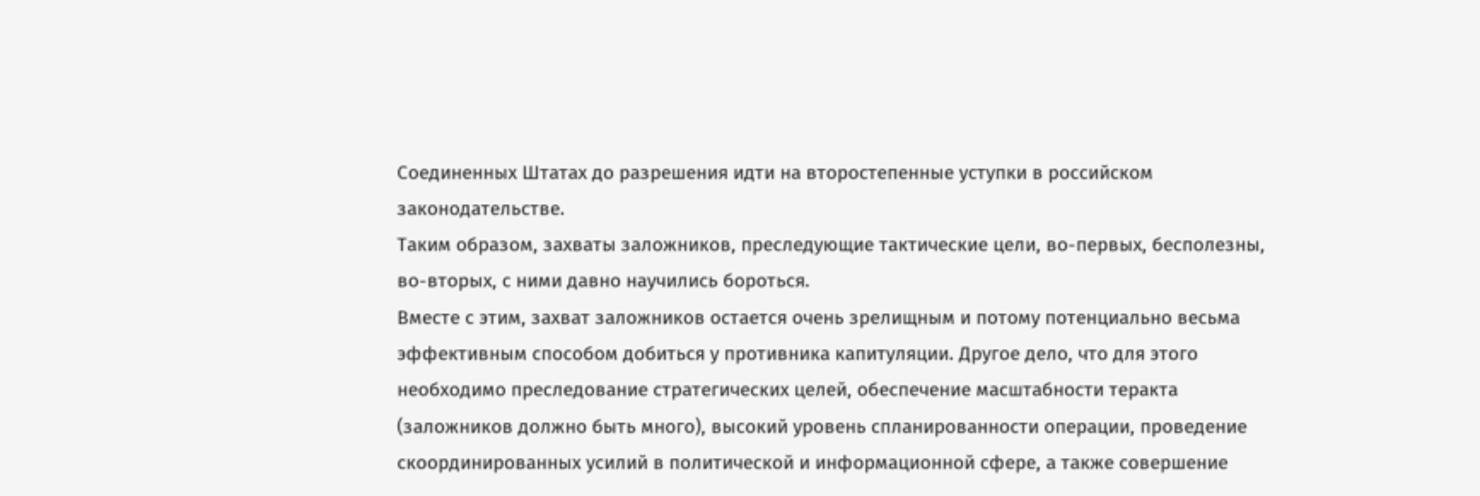Соединенных Штатах до разрешения идти на второстепенные уступки в российском законодательстве.
Таким образом, захваты заложников, преследующие тактические цели, во-первых, бесполезны, во-вторых, с ними давно научились бороться.
Вместе с этим, захват заложников остается очень зрелищным и потому потенциально весьма эффективным способом добиться у противника капитуляции. Другое дело, что для этого необходимо преследование стратегических целей, обеспечение масштабности теракта (заложников должно быть много), высокий уровень спланированности операции, проведение скоординированных усилий в политической и информационной сфере, а также совершение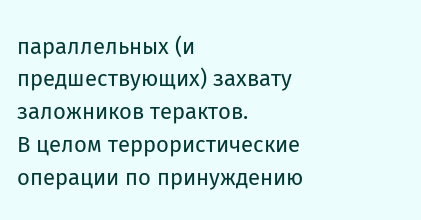параллельных (и предшествующих) захвату заложников терактов.
В целом террористические операции по принуждению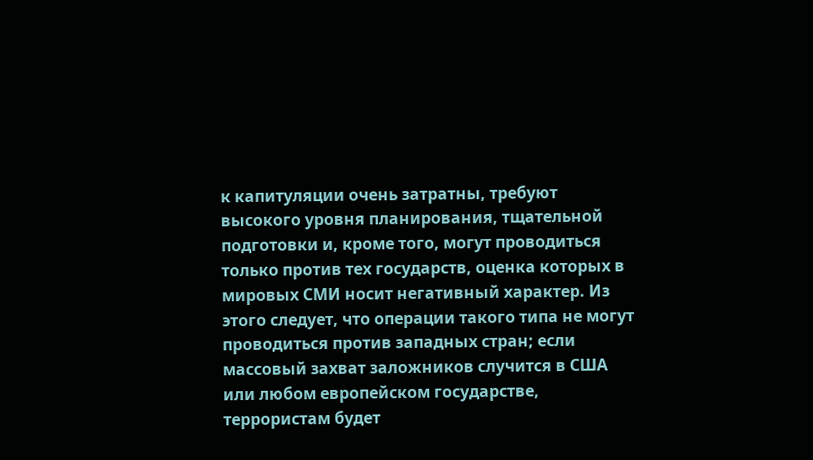к капитуляции очень затратны, требуют высокого уровня планирования, тщательной подготовки и, кроме того, могут проводиться только против тех государств, оценка которых в мировых СМИ носит негативный характер. Из этого следует, что операции такого типа не могут проводиться против западных стран; если массовый захват заложников случится в США или любом европейском государстве, террористам будет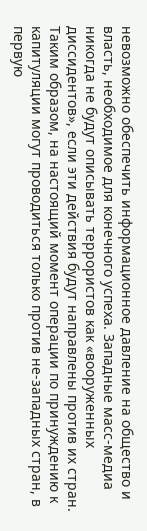невозможно обеспечить информационное давление на общество и власть, необходимое для конечного успеха. Западные масс-медиа никогда не будут описывать террористов как «вооруженных диссидентов», если эти действия будут направлены против их стран. Таким образом, на настоящий момент операции по принуждению к капитуляции могут проводиться только против не-западных стран, в первую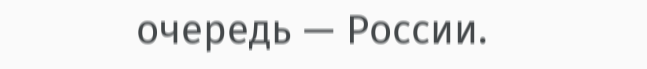очередь — России.